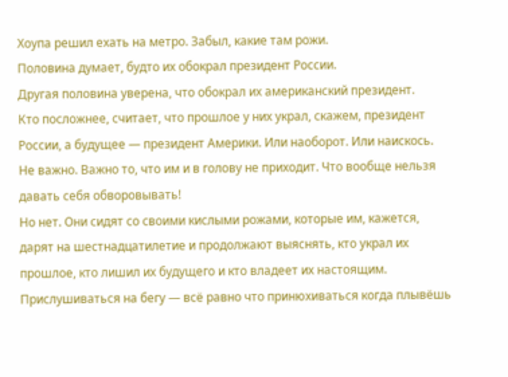Хоупа решил ехать на метро. Забыл, какие там рожи.
Половина думает, будто их обокрал президент России.
Другая половина уверена, что обокрал их американский президент.
Кто посложнее, считает, что прошлое у них украл, скажем, президент России, а будущее — президент Америки. Или наоборот. Или наискось. Не важно. Важно то, что им и в голову не приходит. Что вообще нельзя давать себя обворовывать!
Но нет. Они сидят со своими кислыми рожами, которые им, кажется, дарят на шестнадцатилетие и продолжают выяснять, кто украл их прошлое, кто лишил их будущего и кто владеет их настоящим.
Прислушиваться на бегу — всё равно что принюхиваться когда плывёшь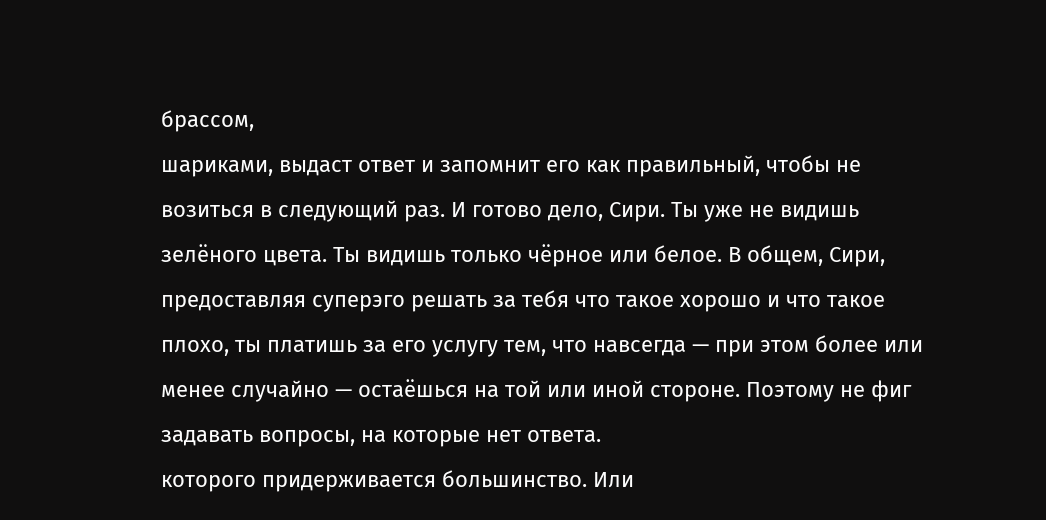брассом,
шариками, выдаст ответ и запомнит его как правильный, чтобы не возиться в следующий раз. И готово дело, Сири. Ты уже не видишь зелёного цвета. Ты видишь только чёрное или белое. В общем, Сири, предоставляя суперэго решать за тебя что такое хорошо и что такое плохо, ты платишь за его услугу тем, что навсегда — при этом более или менее случайно — остаёшься на той или иной стороне. Поэтому не фиг задавать вопросы, на которые нет ответа.
которого придерживается большинство. Или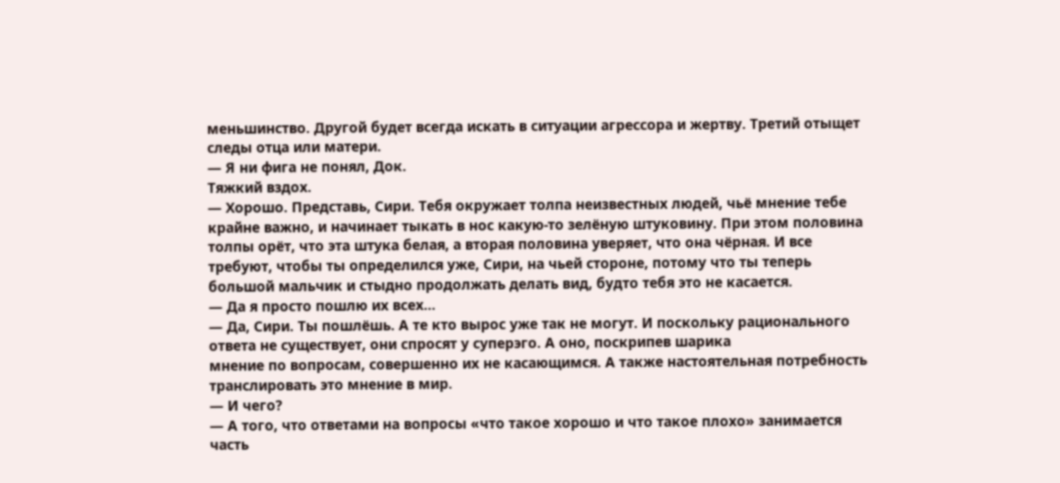меньшинство. Другой будет всегда искать в ситуации агрессора и жертву. Третий отыщет следы отца или матери.
— Я ни фига не понял, Док.
Тяжкий вздох.
— Хорошо. Представь, Сири. Тебя окружает толпа неизвестных людей, чьё мнение тебе крайне важно, и начинает тыкать в нос какую-то зелёную штуковину. При этом половина толпы орёт, что эта штука белая, а вторая половина уверяет, что она чёрная. И все требуют, чтобы ты определился уже, Сири, на чьей стороне, потому что ты теперь большой мальчик и стыдно продолжать делать вид, будто тебя это не касается.
— Да я просто пошлю их всех…
— Да, Сири. Ты пошлёшь. А те кто вырос уже так не могут. И поскольку рационального ответа не существует, они спросят у суперэго. А оно, поскрипев шарика
мнение по вопросам, совершенно их не касающимся. А также настоятельная потребность транслировать это мнение в мир.
— И чего?
— А того, что ответами на вопросы «что такое хорошо и что такое плохо» занимается часть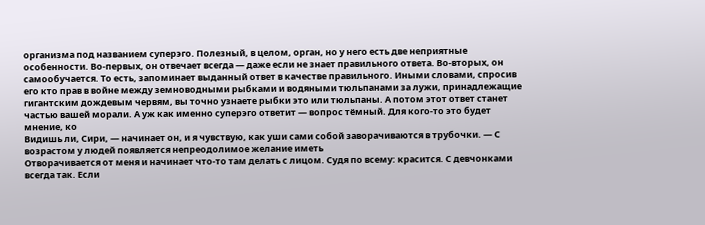организма под названием суперэго. Полезный, в целом, орган, но у него есть две неприятные особенности. Во-первых, он отвечает всегда — даже если не знает правильного ответа. Во-вторых, он самообучается. То есть, запоминает выданный ответ в качестве правильного. Иными словами, спросив его кто прав в войне между земноводными рыбками и водяными тюльпанами за лужи, принадлежащие гигантским дождевым червям, вы точно узнаете рыбки это или тюльпаны. А потом этот ответ станет частью вашей морали. А уж как именно суперэго ответит — вопрос тёмный. Для кого-то это будет мнение, ко
Видишь ли, Сири, — начинает он, и я чувствую, как уши сами собой заворачиваются в трубочки. — С возрастом у людей появляется непреодолимое желание иметь
Отворачивается от меня и начинает что-то там делать с лицом. Судя по всему: красится. С девчонками всегда так. Если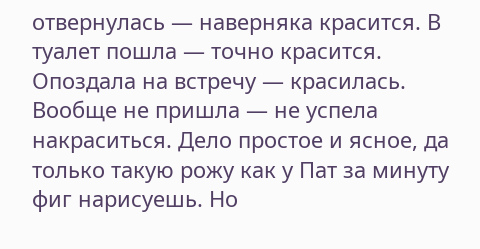отвернулась — наверняка красится. В туалет пошла — точно красится. Опоздала на встречу — красилась. Вообще не пришла — не успела накраситься. Дело простое и ясное, да только такую рожу как у Пат за минуту фиг нарисуешь. Но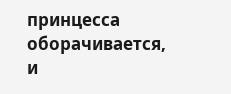принцесса оборачивается, и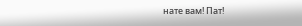нате вам! Пат!